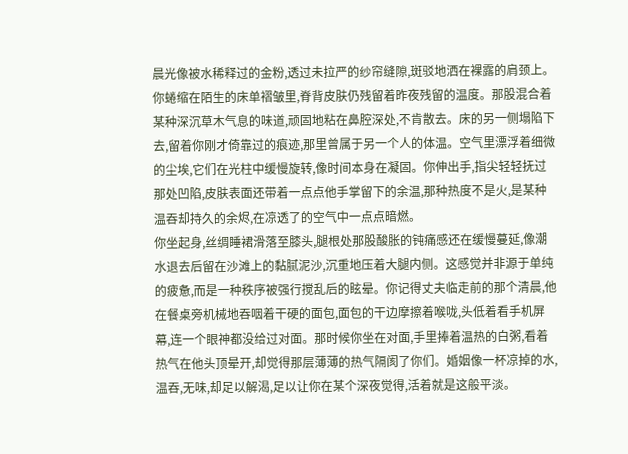晨光像被水稀释过的金粉,透过未拉严的纱帘缝隙,斑驳地洒在裸露的肩颈上。你蜷缩在陌生的床单褶皱里,脊背皮肤仍残留着昨夜残留的温度。那股混合着某种深沉草木气息的味道,顽固地粘在鼻腔深处,不肯散去。床的另一侧塌陷下去,留着你刚才倚靠过的痕迹,那里曾属于另一个人的体温。空气里漂浮着细微的尘埃,它们在光柱中缓慢旋转,像时间本身在凝固。你伸出手,指尖轻轻抚过那处凹陷,皮肤表面还带着一点点他手掌留下的余温,那种热度不是火,是某种温吞却持久的余烬,在凉透了的空气中一点点暗燃。
你坐起身,丝绸睡裙滑落至膝头,腿根处那股酸胀的钝痛感还在缓慢蔓延,像潮水退去后留在沙滩上的黏腻泥沙,沉重地压着大腿内侧。这感觉并非源于单纯的疲惫,而是一种秩序被强行搅乱后的眩晕。你记得丈夫临走前的那个清晨,他在餐桌旁机械地吞咽着干硬的面包,面包的干边摩擦着喉咙,头低着看手机屏幕,连一个眼神都没给过对面。那时候你坐在对面,手里捧着温热的白粥,看着热气在他头顶晕开,却觉得那层薄薄的热气隔阂了你们。婚姻像一杯凉掉的水,温吞,无味,却足以解渴,足以让你在某个深夜觉得,活着就是这般平淡。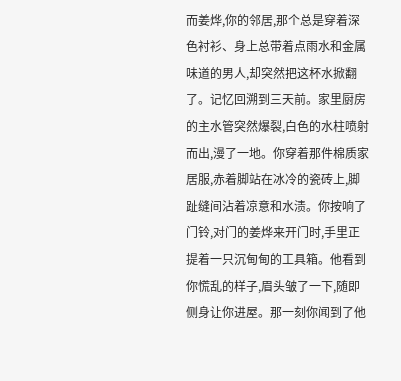而姜烨,你的邻居,那个总是穿着深色衬衫、身上总带着点雨水和金属味道的男人,却突然把这杯水掀翻了。记忆回溯到三天前。家里厨房的主水管突然爆裂,白色的水柱喷射而出,漫了一地。你穿着那件棉质家居服,赤着脚站在冰冷的瓷砖上,脚趾缝间沾着凉意和水渍。你按响了门铃,对门的姜烨来开门时,手里正提着一只沉甸甸的工具箱。他看到你慌乱的样子,眉头皱了一下,随即侧身让你进屋。那一刻你闻到了他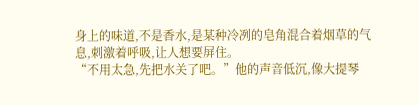身上的味道,不是香水,是某种冷冽的皂角混合着烟草的气息,刺激着呼吸,让人想要屏住。
“不用太急,先把水关了吧。”他的声音低沉,像大提琴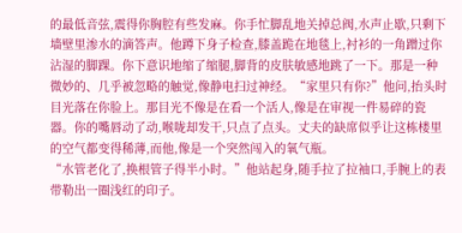的最低音弦,震得你胸腔有些发麻。你手忙脚乱地关掉总阀,水声止歇,只剩下墙壁里渗水的滴答声。他蹲下身子检查,膝盖跪在地毯上,衬衫的一角蹭过你沾湿的脚踝。你下意识地缩了缩腿,脚背的皮肤敏感地跳了一下。那是一种微妙的、几乎被忽略的触觉,像静电扫过神经。“家里只有你?”他问,抬头时目光落在你脸上。那目光不像是在看一个活人,像是在审视一件易碎的瓷器。你的嘴唇动了动,喉咙却发干,只点了点头。丈夫的缺席似乎让这栋楼里的空气都变得稀薄,而他,像是一个突然闯入的氧气瓶。
“水管老化了,换根管子得半小时。”他站起身,随手拉了拉袖口,手腕上的表带勒出一圈浅红的印子。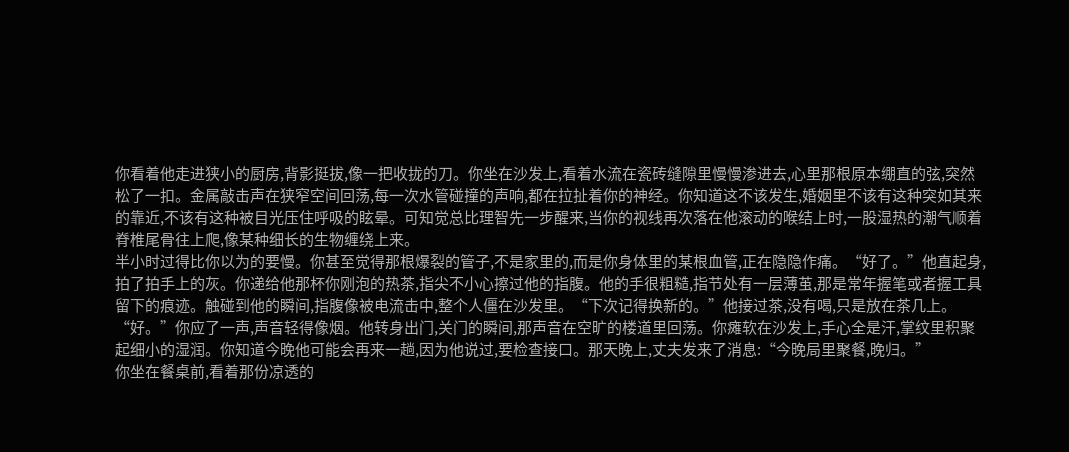你看着他走进狭小的厨房,背影挺拔,像一把收拢的刀。你坐在沙发上,看着水流在瓷砖缝隙里慢慢渗进去,心里那根原本绷直的弦,突然松了一扣。金属敲击声在狭窄空间回荡,每一次水管碰撞的声响,都在拉扯着你的神经。你知道这不该发生,婚姻里不该有这种突如其来的靠近,不该有这种被目光压住呼吸的眩晕。可知觉总比理智先一步醒来,当你的视线再次落在他滚动的喉结上时,一股湿热的潮气顺着脊椎尾骨往上爬,像某种细长的生物缠绕上来。
半小时过得比你以为的要慢。你甚至觉得那根爆裂的管子,不是家里的,而是你身体里的某根血管,正在隐隐作痛。“好了。”他直起身,拍了拍手上的灰。你递给他那杯你刚泡的热茶,指尖不小心擦过他的指腹。他的手很粗糙,指节处有一层薄茧,那是常年握笔或者握工具留下的痕迹。触碰到他的瞬间,指腹像被电流击中,整个人僵在沙发里。“下次记得换新的。”他接过茶,没有喝,只是放在茶几上。“好。”你应了一声,声音轻得像烟。他转身出门,关门的瞬间,那声音在空旷的楼道里回荡。你瘫软在沙发上,手心全是汗,掌纹里积聚起细小的湿润。你知道今晚他可能会再来一趟,因为他说过,要检查接口。那天晚上,丈夫发来了消息:“今晚局里聚餐,晚归。”
你坐在餐桌前,看着那份凉透的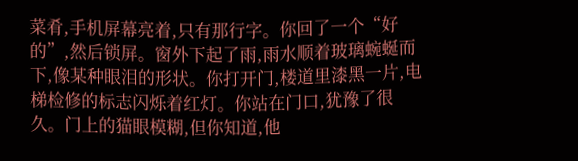菜肴,手机屏幕亮着,只有那行字。你回了一个“好的”,然后锁屏。窗外下起了雨,雨水顺着玻璃蜿蜒而下,像某种眼泪的形状。你打开门,楼道里漆黑一片,电梯检修的标志闪烁着红灯。你站在门口,犹豫了很久。门上的猫眼模糊,但你知道,他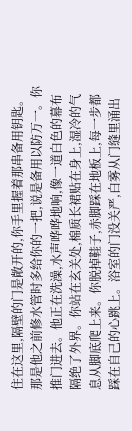住在这里,隔壁的门是敞开的,你手里握着那串备用钥匙。那是他之前修水管时多给你的一把,说是备用以防万一。你推门进去。他正在洗澡,水声哗哗地响,像一道白色的幕布隔绝了外界。你站在玄关处,棉质长裙贴在身上,湿冷的气息从脚底爬上来。你脱掉鞋子,赤脚踩在地板上,每一步都踩在自己的心跳上。浴室的门没关严,白雾从门缝里涌出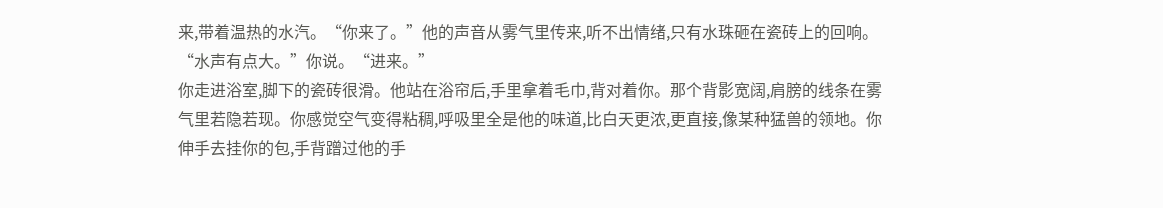来,带着温热的水汽。“你来了。”他的声音从雾气里传来,听不出情绪,只有水珠砸在瓷砖上的回响。“水声有点大。”你说。“进来。”
你走进浴室,脚下的瓷砖很滑。他站在浴帘后,手里拿着毛巾,背对着你。那个背影宽阔,肩膀的线条在雾气里若隐若现。你感觉空气变得粘稠,呼吸里全是他的味道,比白天更浓,更直接,像某种猛兽的领地。你伸手去挂你的包,手背蹭过他的手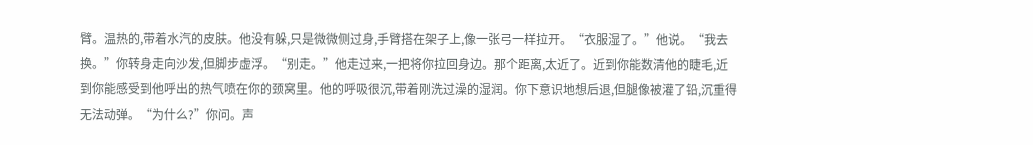臂。温热的,带着水汽的皮肤。他没有躲,只是微微侧过身,手臂搭在架子上,像一张弓一样拉开。“衣服湿了。”他说。“我去换。”你转身走向沙发,但脚步虚浮。“别走。”他走过来,一把将你拉回身边。那个距离,太近了。近到你能数清他的睫毛,近到你能感受到他呼出的热气喷在你的颈窝里。他的呼吸很沉,带着刚洗过澡的湿润。你下意识地想后退,但腿像被灌了铅,沉重得无法动弹。“为什么?”你问。声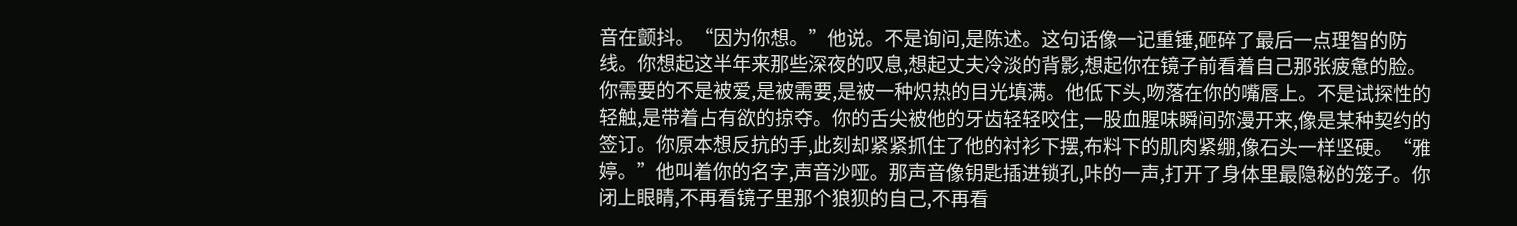音在颤抖。“因为你想。”他说。不是询问,是陈述。这句话像一记重锤,砸碎了最后一点理智的防线。你想起这半年来那些深夜的叹息,想起丈夫冷淡的背影,想起你在镜子前看着自己那张疲惫的脸。你需要的不是被爱,是被需要,是被一种炽热的目光填满。他低下头,吻落在你的嘴唇上。不是试探性的轻触,是带着占有欲的掠夺。你的舌尖被他的牙齿轻轻咬住,一股血腥味瞬间弥漫开来,像是某种契约的签订。你原本想反抗的手,此刻却紧紧抓住了他的衬衫下摆,布料下的肌肉紧绷,像石头一样坚硬。“雅婷。”他叫着你的名字,声音沙哑。那声音像钥匙插进锁孔,咔的一声,打开了身体里最隐秘的笼子。你闭上眼睛,不再看镜子里那个狼狈的自己,不再看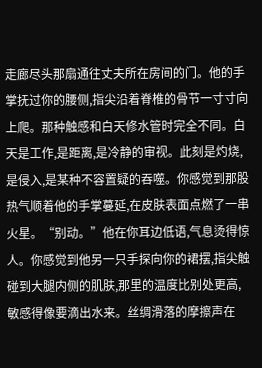走廊尽头那扇通往丈夫所在房间的门。他的手掌抚过你的腰侧,指尖沿着脊椎的骨节一寸寸向上爬。那种触感和白天修水管时完全不同。白天是工作,是距离,是冷静的审视。此刻是灼烧,是侵入,是某种不容置疑的吞噬。你感觉到那股热气顺着他的手掌蔓延,在皮肤表面点燃了一串火星。“别动。”他在你耳边低语,气息烫得惊人。你感觉到他另一只手探向你的裙摆,指尖触碰到大腿内侧的肌肤,那里的温度比别处更高,敏感得像要滴出水来。丝绸滑落的摩擦声在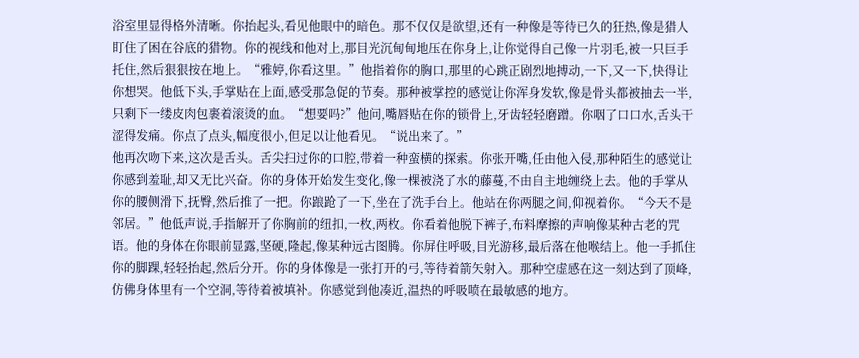浴室里显得格外清晰。你抬起头,看见他眼中的暗色。那不仅仅是欲望,还有一种像是等待已久的狂热,像是猎人盯住了困在谷底的猎物。你的视线和他对上,那目光沉甸甸地压在你身上,让你觉得自己像一片羽毛,被一只巨手托住,然后狠狠按在地上。“雅婷,你看这里。”他指着你的胸口,那里的心跳正剧烈地搏动,一下,又一下,快得让你想哭。他低下头,手掌贴在上面,感受那急促的节奏。那种被掌控的感觉让你浑身发软,像是骨头都被抽去一半,只剩下一缕皮肉包裹着滚烫的血。“想要吗?”他问,嘴唇贴在你的锁骨上,牙齿轻轻磨蹭。你咽了口口水,舌头干涩得发痛。你点了点头,幅度很小,但足以让他看见。“说出来了。”
他再次吻下来,这次是舌头。舌尖扫过你的口腔,带着一种蛮横的探索。你张开嘴,任由他入侵,那种陌生的感觉让你感到羞耻,却又无比兴奋。你的身体开始发生变化,像一棵被浇了水的藤蔓,不由自主地缠绕上去。他的手掌从你的腰侧滑下,抚臀,然后推了一把。你踉跄了一下,坐在了洗手台上。他站在你两腿之间,仰视着你。“今天不是邻居。”他低声说,手指解开了你胸前的纽扣,一枚,两枚。你看着他脱下裤子,布料摩擦的声响像某种古老的咒语。他的身体在你眼前显露,坚硬,隆起,像某种远古图腾。你屏住呼吸,目光游移,最后落在他喉结上。他一手抓住你的脚踝,轻轻抬起,然后分开。你的身体像是一张打开的弓,等待着箭矢射入。那种空虚感在这一刻达到了顶峰,仿佛身体里有一个空洞,等待着被填补。你感觉到他凑近,温热的呼吸喷在最敏感的地方。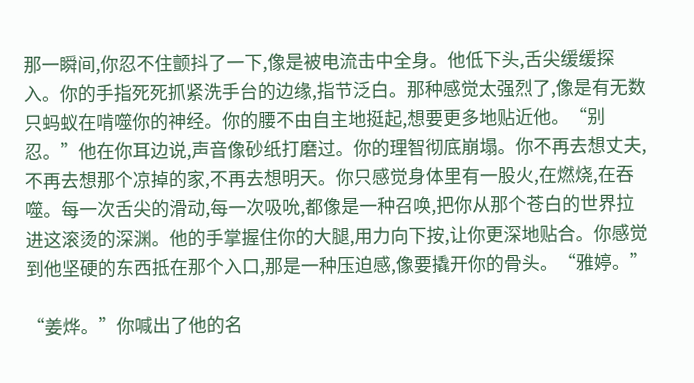那一瞬间,你忍不住颤抖了一下,像是被电流击中全身。他低下头,舌尖缓缓探入。你的手指死死抓紧洗手台的边缘,指节泛白。那种感觉太强烈了,像是有无数只蚂蚁在啃噬你的神经。你的腰不由自主地挺起,想要更多地贴近他。“别忍。”他在你耳边说,声音像砂纸打磨过。你的理智彻底崩塌。你不再去想丈夫,不再去想那个凉掉的家,不再去想明天。你只感觉身体里有一股火,在燃烧,在吞噬。每一次舌尖的滑动,每一次吸吮,都像是一种召唤,把你从那个苍白的世界拉进这滚烫的深渊。他的手掌握住你的大腿,用力向下按,让你更深地贴合。你感觉到他坚硬的东西抵在那个入口,那是一种压迫感,像要撬开你的骨头。“雅婷。”

“姜烨。”你喊出了他的名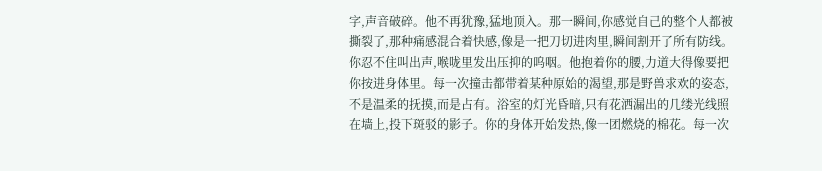字,声音破碎。他不再犹豫,猛地顶入。那一瞬间,你感觉自己的整个人都被撕裂了,那种痛感混合着快感,像是一把刀切进肉里,瞬间割开了所有防线。你忍不住叫出声,喉咙里发出压抑的呜咽。他抱着你的腰,力道大得像要把你按进身体里。每一次撞击都带着某种原始的渴望,那是野兽求欢的姿态,不是温柔的抚摸,而是占有。浴室的灯光昏暗,只有花洒漏出的几缕光线照在墙上,投下斑驳的影子。你的身体开始发热,像一团燃烧的棉花。每一次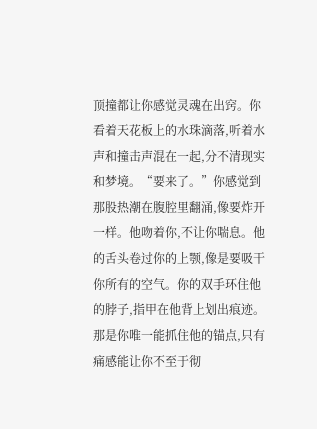顶撞都让你感觉灵魂在出窍。你看着天花板上的水珠滴落,听着水声和撞击声混在一起,分不清现实和梦境。“要来了。”你感觉到那股热潮在腹腔里翻涌,像要炸开一样。他吻着你,不让你喘息。他的舌头卷过你的上颚,像是要吸干你所有的空气。你的双手环住他的脖子,指甲在他背上划出痕迹。那是你唯一能抓住他的锚点,只有痛感能让你不至于彻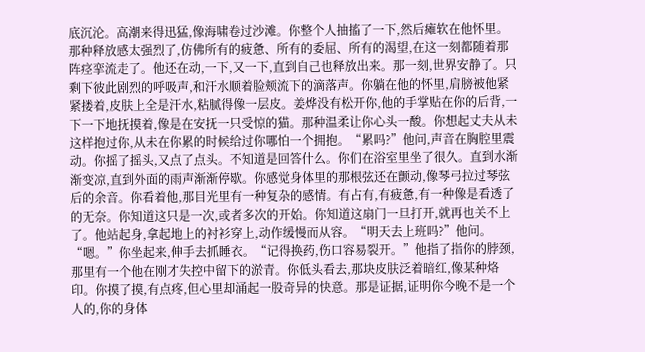底沉沦。高潮来得迅猛,像海啸卷过沙滩。你整个人抽搐了一下,然后瘫软在他怀里。那种释放感太强烈了,仿佛所有的疲惫、所有的委屈、所有的渴望,在这一刻都随着那阵痉挛流走了。他还在动,一下,又一下,直到自己也释放出来。那一刻,世界安静了。只剩下彼此剧烈的呼吸声,和汗水顺着脸颊流下的滴落声。你躺在他的怀里,肩膀被他紧紧搂着,皮肤上全是汗水,粘腻得像一层皮。姜烨没有松开你,他的手掌贴在你的后背,一下一下地抚摸着,像是在安抚一只受惊的猫。那种温柔让你心头一酸。你想起丈夫从未这样抱过你,从未在你累的时候给过你哪怕一个拥抱。“累吗?”他问,声音在胸腔里震动。你摇了摇头,又点了点头。不知道是回答什么。你们在浴室里坐了很久。直到水渐渐变凉,直到外面的雨声渐渐停歇。你感觉身体里的那根弦还在颤动,像琴弓拉过琴弦后的余音。你看着他,那目光里有一种复杂的感情。有占有,有疲惫,有一种像是看透了的无奈。你知道这只是一次,或者多次的开始。你知道这扇门一旦打开,就再也关不上了。他站起身,拿起地上的衬衫穿上,动作缓慢而从容。“明天去上班吗?”他问。“嗯。”你坐起来,伸手去抓睡衣。“记得换药,伤口容易裂开。”他指了指你的脖颈,那里有一个他在刚才失控中留下的淤青。你低头看去,那块皮肤泛着暗红,像某种烙印。你摸了摸,有点疼,但心里却涌起一股奇异的快意。那是证据,证明你今晚不是一个人的,你的身体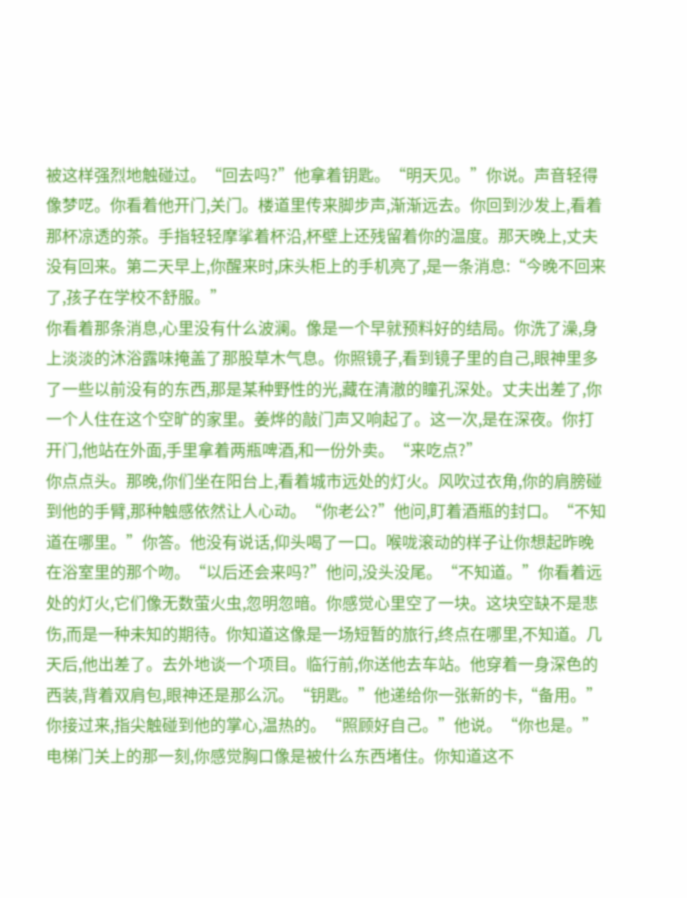被这样强烈地触碰过。“回去吗?”他拿着钥匙。“明天见。”你说。声音轻得像梦呓。你看着他开门,关门。楼道里传来脚步声,渐渐远去。你回到沙发上,看着那杯凉透的茶。手指轻轻摩挲着杯沿,杯壁上还残留着你的温度。那天晚上,丈夫没有回来。第二天早上,你醒来时,床头柜上的手机亮了,是一条消息:“今晚不回来了,孩子在学校不舒服。”
你看着那条消息,心里没有什么波澜。像是一个早就预料好的结局。你洗了澡,身上淡淡的沐浴露味掩盖了那股草木气息。你照镜子,看到镜子里的自己,眼神里多了一些以前没有的东西,那是某种野性的光,藏在清澈的瞳孔深处。丈夫出差了,你一个人住在这个空旷的家里。姜烨的敲门声又响起了。这一次,是在深夜。你打开门,他站在外面,手里拿着两瓶啤酒,和一份外卖。“来吃点?”
你点点头。那晚,你们坐在阳台上,看着城市远处的灯火。风吹过衣角,你的肩膀碰到他的手臂,那种触感依然让人心动。“你老公?”他问,盯着酒瓶的封口。“不知道在哪里。”你答。他没有说话,仰头喝了一口。喉咙滚动的样子让你想起昨晚在浴室里的那个吻。“以后还会来吗?”他问,没头没尾。“不知道。”你看着远处的灯火,它们像无数萤火虫,忽明忽暗。你感觉心里空了一块。这块空缺不是悲伤,而是一种未知的期待。你知道这像是一场短暂的旅行,终点在哪里,不知道。几天后,他出差了。去外地谈一个项目。临行前,你送他去车站。他穿着一身深色的西装,背着双肩包,眼神还是那么沉。“钥匙。”他递给你一张新的卡,“备用。”
你接过来,指尖触碰到他的掌心,温热的。“照顾好自己。”他说。“你也是。”
电梯门关上的那一刻,你感觉胸口像是被什么东西堵住。你知道这不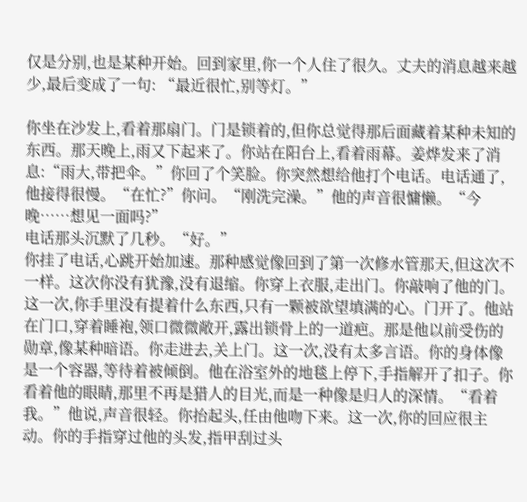仅是分别,也是某种开始。回到家里,你一个人住了很久。丈夫的消息越来越少,最后变成了一句: “最近很忙,别等灯。”

你坐在沙发上,看着那扇门。门是锁着的,但你总觉得那后面藏着某种未知的东西。那天晚上,雨又下起来了。你站在阳台上,看着雨幕。姜烨发来了消息:“雨大,带把伞。”你回了个笑脸。你突然想给他打个电话。电话通了,他接得很慢。“在忙?”你问。“刚洗完澡。”他的声音很慵懒。“今晚……想见一面吗?”
电话那头沉默了几秒。“好。”
你挂了电话,心跳开始加速。那种感觉像回到了第一次修水管那天,但这次不一样。这次你没有犹豫,没有退缩。你穿上衣服,走出门。你敲响了他的门。这一次,你手里没有提着什么东西,只有一颗被欲望填满的心。门开了。他站在门口,穿着睡袍,领口微微敞开,露出锁骨上的一道疤。那是他以前受伤的勋章,像某种暗语。你走进去,关上门。这一次,没有太多言语。你的身体像是一个容器,等待着被倾倒。他在浴室外的地毯上停下,手指解开了扣子。你看着他的眼睛,那里不再是猎人的目光,而是一种像是归人的深情。“看着我。”他说,声音很轻。你抬起头,任由他吻下来。这一次,你的回应很主动。你的手指穿过他的头发,指甲刮过头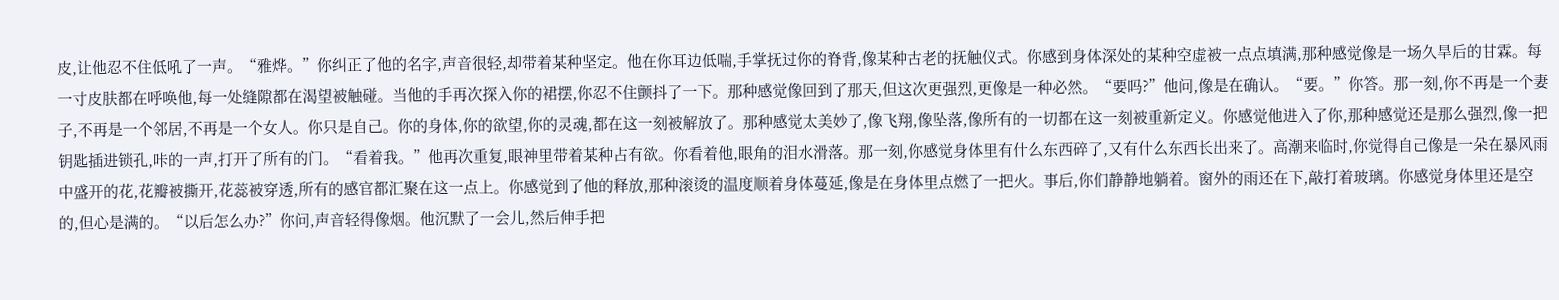皮,让他忍不住低吼了一声。“雅烨。”你纠正了他的名字,声音很轻,却带着某种坚定。他在你耳边低喘,手掌抚过你的脊背,像某种古老的抚触仪式。你感到身体深处的某种空虚被一点点填满,那种感觉像是一场久旱后的甘霖。每一寸皮肤都在呼唤他,每一处缝隙都在渴望被触碰。当他的手再次探入你的裙摆,你忍不住颤抖了一下。那种感觉像回到了那天,但这次更强烈,更像是一种必然。“要吗?”他问,像是在确认。“要。”你答。那一刻,你不再是一个妻子,不再是一个邻居,不再是一个女人。你只是自己。你的身体,你的欲望,你的灵魂,都在这一刻被解放了。那种感觉太美妙了,像飞翔,像坠落,像所有的一切都在这一刻被重新定义。你感觉他进入了你,那种感觉还是那么强烈,像一把钥匙插进锁孔,咔的一声,打开了所有的门。“看着我。”他再次重复,眼神里带着某种占有欲。你看着他,眼角的泪水滑落。那一刻,你感觉身体里有什么东西碎了,又有什么东西长出来了。高潮来临时,你觉得自己像是一朵在暴风雨中盛开的花,花瓣被撕开,花蕊被穿透,所有的感官都汇聚在这一点上。你感觉到了他的释放,那种滚烫的温度顺着身体蔓延,像是在身体里点燃了一把火。事后,你们静静地躺着。窗外的雨还在下,敲打着玻璃。你感觉身体里还是空的,但心是满的。“以后怎么办?”你问,声音轻得像烟。他沉默了一会儿,然后伸手把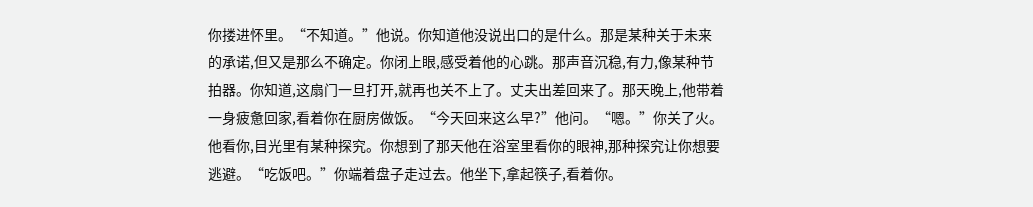你搂进怀里。“不知道。”他说。你知道他没说出口的是什么。那是某种关于未来的承诺,但又是那么不确定。你闭上眼,感受着他的心跳。那声音沉稳,有力,像某种节拍器。你知道,这扇门一旦打开,就再也关不上了。丈夫出差回来了。那天晚上,他带着一身疲惫回家,看着你在厨房做饭。“今天回来这么早?”他问。“嗯。”你关了火。他看你,目光里有某种探究。你想到了那天他在浴室里看你的眼神,那种探究让你想要逃避。“吃饭吧。”你端着盘子走过去。他坐下,拿起筷子,看着你。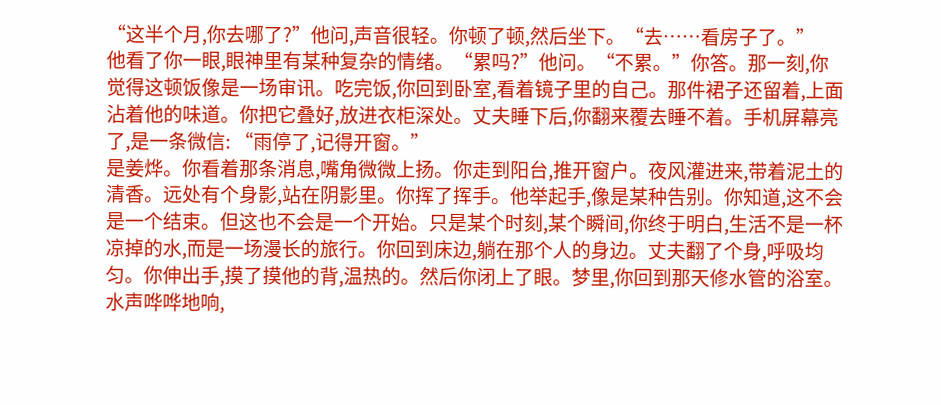“这半个月,你去哪了?”他问,声音很轻。你顿了顿,然后坐下。“去……看房子了。”
他看了你一眼,眼神里有某种复杂的情绪。“累吗?”他问。“不累。”你答。那一刻,你觉得这顿饭像是一场审讯。吃完饭,你回到卧室,看着镜子里的自己。那件裙子还留着,上面沾着他的味道。你把它叠好,放进衣柜深处。丈夫睡下后,你翻来覆去睡不着。手机屏幕亮了,是一条微信: “雨停了,记得开窗。”
是姜烨。你看着那条消息,嘴角微微上扬。你走到阳台,推开窗户。夜风灌进来,带着泥土的清香。远处有个身影,站在阴影里。你挥了挥手。他举起手,像是某种告别。你知道,这不会是一个结束。但这也不会是一个开始。只是某个时刻,某个瞬间,你终于明白,生活不是一杯凉掉的水,而是一场漫长的旅行。你回到床边,躺在那个人的身边。丈夫翻了个身,呼吸均匀。你伸出手,摸了摸他的背,温热的。然后你闭上了眼。梦里,你回到那天修水管的浴室。水声哗哗地响,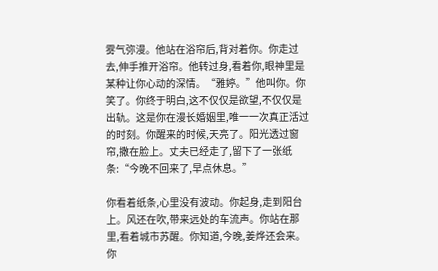雾气弥漫。他站在浴帘后,背对着你。你走过去,伸手推开浴帘。他转过身,看着你,眼神里是某种让你心动的深情。“雅婷。”他叫你。你笑了。你终于明白,这不仅仅是欲望,不仅仅是出轨。这是你在漫长婚姻里,唯一一次真正活过的时刻。你醒来的时候,天亮了。阳光透过窗帘,撒在脸上。丈夫已经走了,留下了一张纸条:“今晚不回来了,早点休息。”

你看着纸条,心里没有波动。你起身,走到阳台上。风还在吹,带来远处的车流声。你站在那里,看着城市苏醒。你知道,今晚,姜烨还会来。你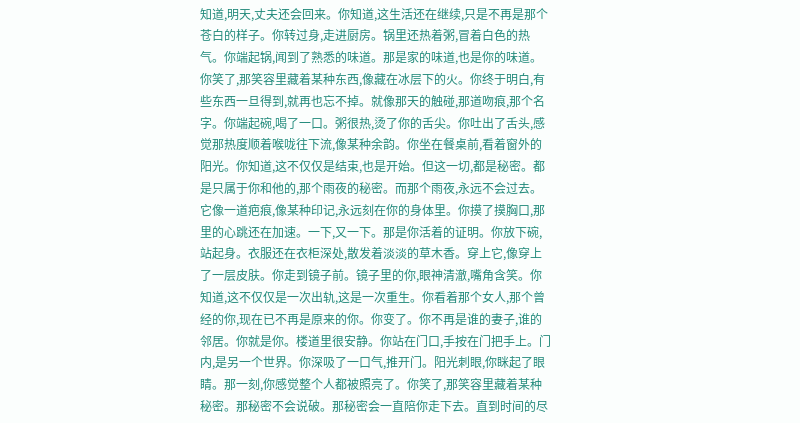知道,明天,丈夫还会回来。你知道,这生活还在继续,只是不再是那个苍白的样子。你转过身,走进厨房。锅里还热着粥,冒着白色的热气。你端起锅,闻到了熟悉的味道。那是家的味道,也是你的味道。你笑了,那笑容里藏着某种东西,像藏在冰层下的火。你终于明白,有些东西一旦得到,就再也忘不掉。就像那天的触碰,那道吻痕,那个名字。你端起碗,喝了一口。粥很热,烫了你的舌尖。你吐出了舌头,感觉那热度顺着喉咙往下流,像某种余韵。你坐在餐桌前,看着窗外的阳光。你知道,这不仅仅是结束,也是开始。但这一切,都是秘密。都是只属于你和他的,那个雨夜的秘密。而那个雨夜,永远不会过去。它像一道疤痕,像某种印记,永远刻在你的身体里。你摸了摸胸口,那里的心跳还在加速。一下,又一下。那是你活着的证明。你放下碗,站起身。衣服还在衣柜深处,散发着淡淡的草木香。穿上它,像穿上了一层皮肤。你走到镜子前。镜子里的你,眼神清澈,嘴角含笑。你知道,这不仅仅是一次出轨,这是一次重生。你看着那个女人,那个曾经的你,现在已不再是原来的你。你变了。你不再是谁的妻子,谁的邻居。你就是你。楼道里很安静。你站在门口,手按在门把手上。门内,是另一个世界。你深吸了一口气,推开门。阳光刺眼,你眯起了眼睛。那一刻,你感觉整个人都被照亮了。你笑了,那笑容里藏着某种秘密。那秘密不会说破。那秘密会一直陪你走下去。直到时间的尽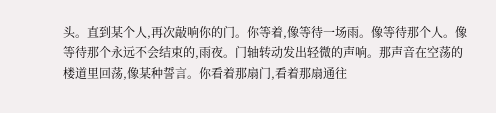头。直到某个人,再次敲响你的门。你等着,像等待一场雨。像等待那个人。像等待那个永远不会结束的,雨夜。门轴转动发出轻微的声响。那声音在空荡的楼道里回荡,像某种誓言。你看着那扇门,看着那扇通往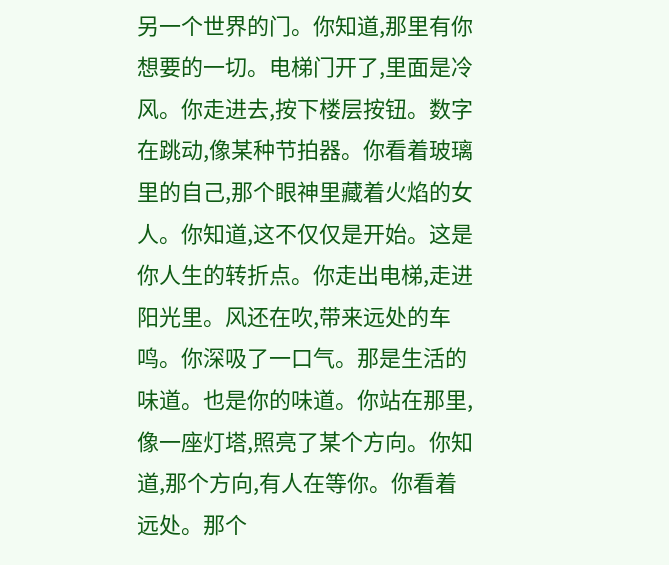另一个世界的门。你知道,那里有你想要的一切。电梯门开了,里面是冷风。你走进去,按下楼层按钮。数字在跳动,像某种节拍器。你看着玻璃里的自己,那个眼神里藏着火焰的女人。你知道,这不仅仅是开始。这是你人生的转折点。你走出电梯,走进阳光里。风还在吹,带来远处的车鸣。你深吸了一口气。那是生活的味道。也是你的味道。你站在那里,像一座灯塔,照亮了某个方向。你知道,那个方向,有人在等你。你看着远处。那个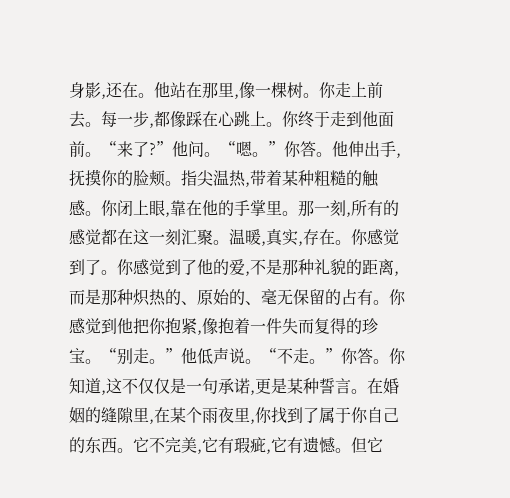身影,还在。他站在那里,像一棵树。你走上前去。每一步,都像踩在心跳上。你终于走到他面前。“来了?”他问。“嗯。”你答。他伸出手,抚摸你的脸颊。指尖温热,带着某种粗糙的触感。你闭上眼,靠在他的手掌里。那一刻,所有的感觉都在这一刻汇聚。温暖,真实,存在。你感觉到了。你感觉到了他的爱,不是那种礼貌的距离,而是那种炽热的、原始的、毫无保留的占有。你感觉到他把你抱紧,像抱着一件失而复得的珍宝。“别走。”他低声说。“不走。”你答。你知道,这不仅仅是一句承诺,更是某种誓言。在婚姻的缝隙里,在某个雨夜里,你找到了属于你自己的东西。它不完美,它有瑕疵,它有遗憾。但它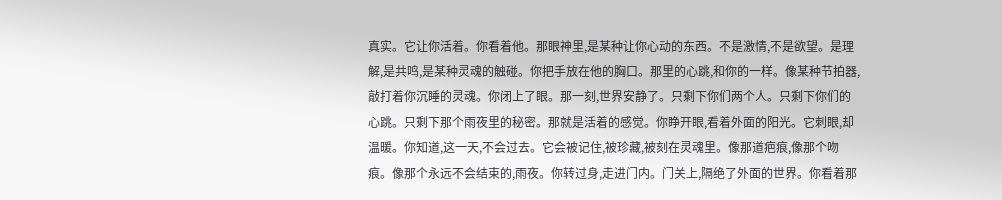真实。它让你活着。你看着他。那眼神里,是某种让你心动的东西。不是激情,不是欲望。是理解,是共鸣,是某种灵魂的触碰。你把手放在他的胸口。那里的心跳,和你的一样。像某种节拍器,敲打着你沉睡的灵魂。你闭上了眼。那一刻,世界安静了。只剩下你们两个人。只剩下你们的心跳。只剩下那个雨夜里的秘密。那就是活着的感觉。你睁开眼,看着外面的阳光。它刺眼,却温暖。你知道,这一天,不会过去。它会被记住,被珍藏,被刻在灵魂里。像那道疤痕,像那个吻痕。像那个永远不会结束的,雨夜。你转过身,走进门内。门关上,隔绝了外面的世界。你看着那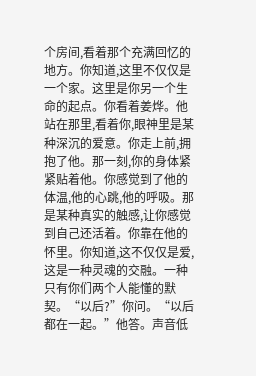个房间,看着那个充满回忆的地方。你知道,这里不仅仅是一个家。这里是你另一个生命的起点。你看着姜烨。他站在那里,看着你,眼神里是某种深沉的爱意。你走上前,拥抱了他。那一刻,你的身体紧紧贴着他。你感觉到了他的体温,他的心跳,他的呼吸。那是某种真实的触感,让你感觉到自己还活着。你靠在他的怀里。你知道,这不仅仅是爱,这是一种灵魂的交融。一种只有你们两个人能懂的默契。“以后?”你问。“以后都在一起。”他答。声音低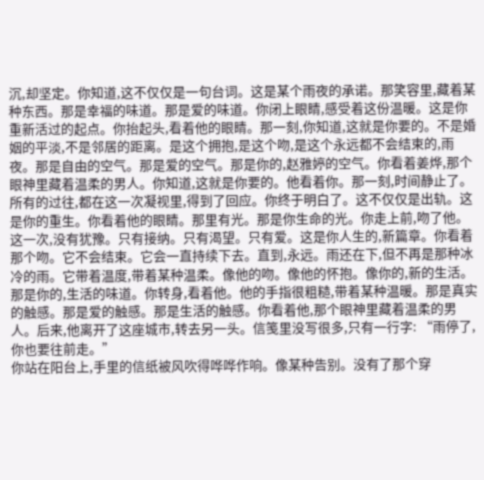沉,却坚定。你知道,这不仅仅是一句台词。这是某个雨夜的承诺。那笑容里,藏着某种东西。那是幸福的味道。那是爱的味道。你闭上眼睛,感受着这份温暖。这是你重新活过的起点。你抬起头,看着他的眼睛。那一刻,你知道,这就是你要的。不是婚姻的平淡,不是邻居的距离。是这个拥抱,是这个吻,是这个永远都不会结束的,雨夜。那是自由的空气。那是爱的空气。那是你的,赵雅婷的空气。你看着姜烨,那个眼神里藏着温柔的男人。你知道,这就是你要的。他看着你。那一刻,时间静止了。所有的过往,都在这一次凝视里,得到了回应。你终于明白了。这不仅仅是出轨。这是你的重生。你看着他的眼睛。那里有光。那是你生命的光。你走上前,吻了他。这一次,没有犹豫。只有接纳。只有渴望。只有爱。这是你人生的,新篇章。你看着那个吻。它不会结束。它会一直持续下去。直到,永远。雨还在下,但不再是那种冰冷的雨。它带着温度,带着某种温柔。像他的吻。像他的怀抱。像你的,新的生活。那是你的,生活的味道。你转身,看着他。他的手指很粗糙,带着某种温暖。那是真实的触感。那是爱的触感。那是生活的触感。你看着他,那个眼神里藏着温柔的男人。后来,他离开了这座城市,转去另一头。信笺里没写很多,只有一行字: “雨停了,你也要往前走。”
你站在阳台上,手里的信纸被风吹得哗哗作响。像某种告别。没有了那个穿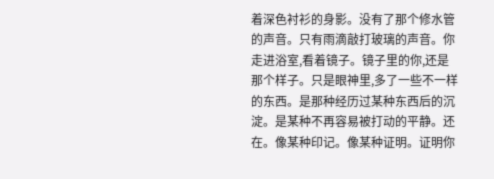着深色衬衫的身影。没有了那个修水管的声音。只有雨滴敲打玻璃的声音。你走进浴室,看着镜子。镜子里的你,还是那个样子。只是眼神里,多了一些不一样的东西。是那种经历过某种东西后的沉淀。是某种不再容易被打动的平静。还在。像某种印记。像某种证明。证明你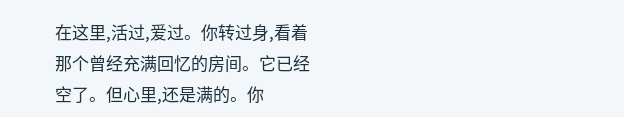在这里,活过,爱过。你转过身,看着那个曾经充满回忆的房间。它已经空了。但心里,还是满的。你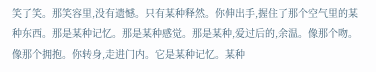笑了笑。那笑容里,没有遗憾。只有某种释然。你伸出手,握住了那个空气里的某种东西。那是某种记忆。那是某种感觉。那是某种,爱过后的,余温。像那个吻。像那个拥抱。你转身,走进门内。它是某种记忆。某种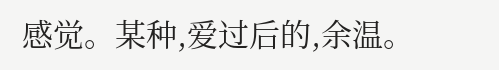感觉。某种,爱过后的,余温。